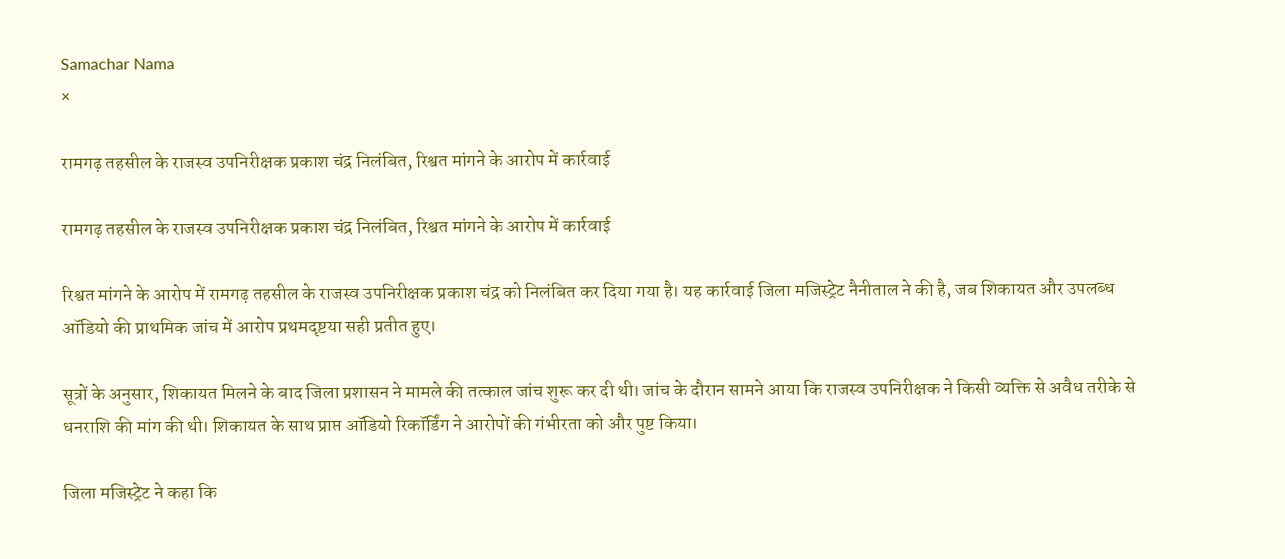Samachar Nama
×

रामगढ़ तहसील के राजस्व उपनिरीक्षक प्रकाश चंद्र निलंबित, रिश्वत मांगने के आरोप में कार्रवाई

रामगढ़ तहसील के राजस्व उपनिरीक्षक प्रकाश चंद्र निलंबित, रिश्वत मांगने के आरोप में कार्रवाई

रिश्वत मांगने के आरोप में रामगढ़ तहसील के राजस्व उपनिरीक्षक प्रकाश चंद्र को निलंबित कर दिया गया है। यह कार्रवाई जिला मजिस्ट्रेट नैनीताल ने की है, जब शिकायत और उपलब्ध ऑडियो की प्राथमिक जांच में आरोप प्रथमदृष्टया सही प्रतीत हुए।

सूत्रों के अनुसार, शिकायत मिलने के बाद जिला प्रशासन ने मामले की तत्काल जांच शुरू कर दी थी। जांच के दौरान सामने आया कि राजस्व उपनिरीक्षक ने किसी व्यक्ति से अवैध तरीके से धनराशि की मांग की थी। शिकायत के साथ प्राप्त ऑडियो रिकॉर्डिंग ने आरोपों की गंभीरता को और पुष्ट किया।

जिला मजिस्ट्रेट ने कहा कि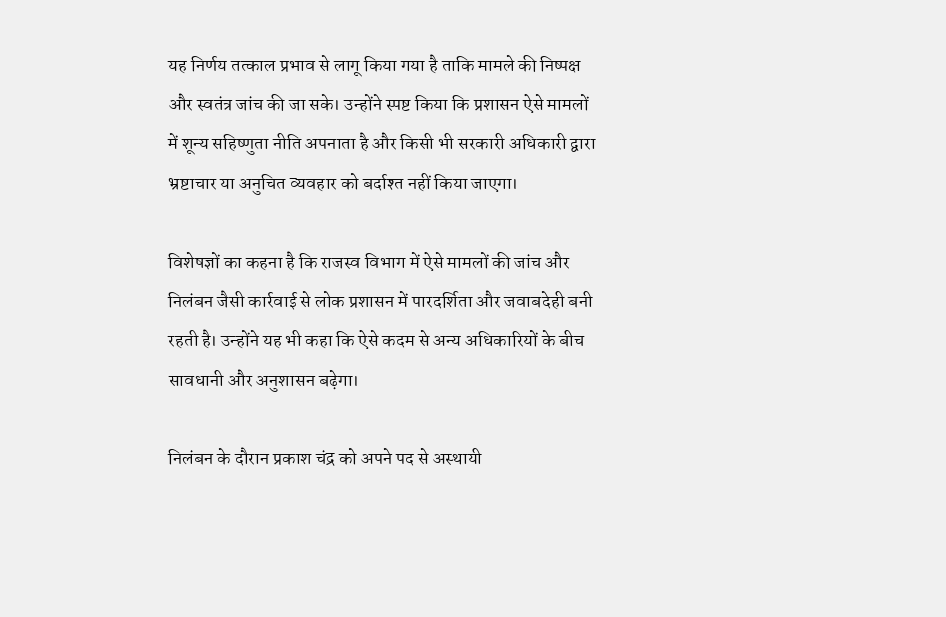यह निर्णय तत्काल प्रभाव से लागू किया गया है ताकि मामले की निष्पक्ष और स्वतंत्र जांच की जा सके। उन्होंने स्पष्ट किया कि प्रशासन ऐसे मामलों में शून्य सहिष्णुता नीति अपनाता है और किसी भी सरकारी अधिकारी द्वारा भ्रष्टाचार या अनुचित व्यवहार को बर्दाश्त नहीं किया जाएगा।

विशेषज्ञों का कहना है कि राजस्व विभाग में ऐसे मामलों की जांच और निलंबन जैसी कार्रवाई से लोक प्रशासन में पारदर्शिता और जवाबदेही बनी रहती है। उन्होंने यह भी कहा कि ऐसे कदम से अन्य अधिकारियों के बीच सावधानी और अनुशासन बढ़ेगा।

निलंबन के दौरान प्रकाश चंद्र को अपने पद से अस्थायी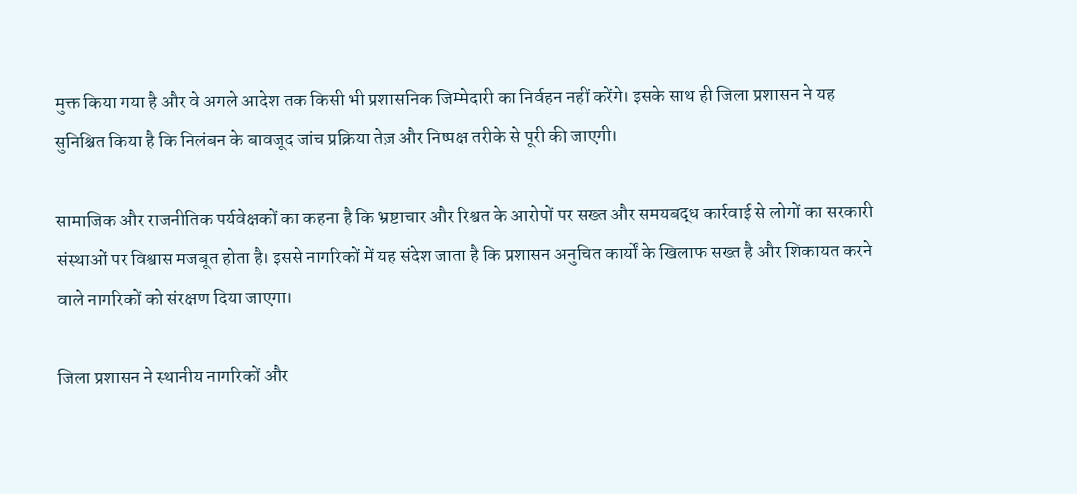मुक्त किया गया है और वे अगले आदेश तक किसी भी प्रशासनिक जिम्मेदारी का निर्वहन नहीं करेंगे। इसके साथ ही जिला प्रशासन ने यह सुनिश्चित किया है कि निलंबन के बावजूद जांच प्रक्रिया तेज़ और निष्पक्ष तरीके से पूरी की जाएगी।

सामाजिक और राजनीतिक पर्यवेक्षकों का कहना है कि भ्रष्टाचार और रिश्वत के आरोपों पर सख्त और समयबद्ध कार्रवाई से लोगों का सरकारी संस्थाओं पर विश्वास मजबूत होता है। इससे नागरिकों में यह संदेश जाता है कि प्रशासन अनुचित कार्यों के खिलाफ सख्त है और शिकायत करने वाले नागरिकों को संरक्षण दिया जाएगा।

जिला प्रशासन ने स्थानीय नागरिकों और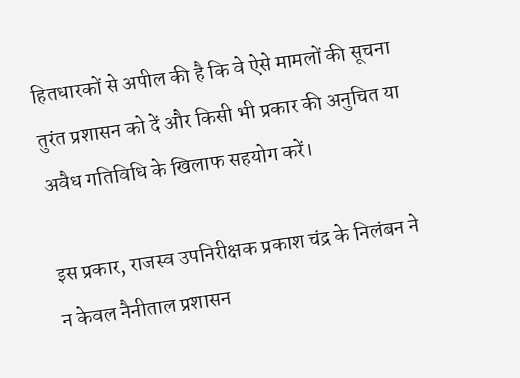हितधारकों से अपील की है कि वे ऐसे मामलों की सूचना तुरंत प्रशासन को दें और किसी भी प्रकार की अनुचित या अवैध गतिविधि के खिलाफ सहयोग करें।

इस प्रकार, राजस्व उपनिरीक्षक प्रकाश चंद्र के निलंबन ने न केवल नैनीताल प्रशासन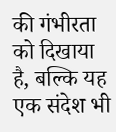की गंभीरता को दिखाया है, बल्कि यह एक संदेश भी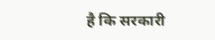है कि सरकारी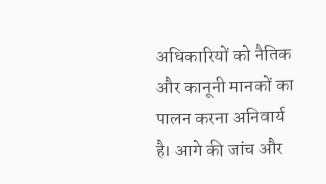अधिकारियों को नैतिक और कानूनी मानकों का पालन करना अनिवार्य है। आगे की जांच और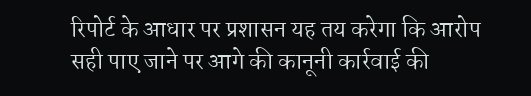रिपोर्ट के आधार पर प्रशासन यह तय करेगा कि आरोप सही पाए जाने पर आगे की कानूनी कार्रवाई की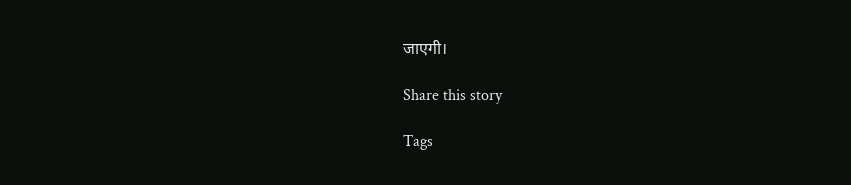जाएगी।

Share this story

Tags